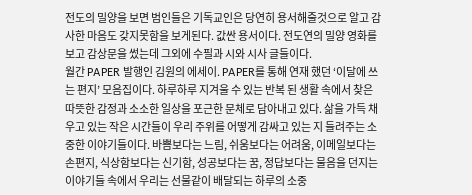전도의 밀양을 보면 범인들은 기독교인은 당연히 용서해줄것으로 알고 감사한 마음도 갖지못함을 보게된다. 값싼 용서이다. 전도연의 밀양 영화를 보고 감상문을 썼는데 그외에 수필과 시와 시사 글들이다.
월간 PAPER 발행인 김원의 에세이. PAPER를 통해 연재 했던 ‘이달에 쓰는 편지’ 모음집이다. 하루하루 지겨울 수 있는 반복 된 생활 속에서 찾은 따뜻한 감정과 소소한 일상을 포근한 문체로 담아내고 있다. 삶을 가득 채우고 있는 작은 시간들이 우리 주위를 어떻게 감싸고 있는 지 들려주는 소중한 이야기들이다. 바쁨보다는 느림, 쉬움보다는 어려움, 이메일보다는 손편지, 식상함보다는 신기함, 성공보다는 꿈, 정답보다는 물음을 던지는 이야기들 속에서 우리는 선물같이 배달되는 하루의 소중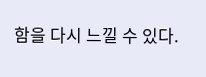함을 다시 느낄 수 있다.